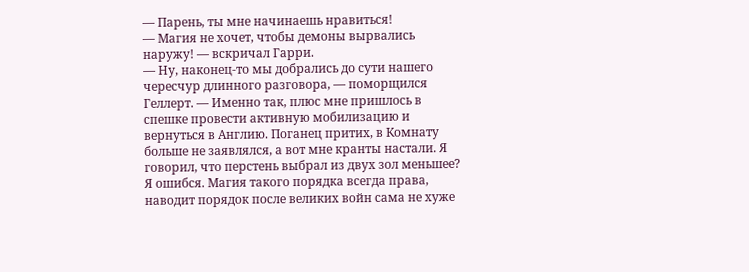— Парень, ты мне начинаешь нравиться!
— Магия не хочет, чтобы демоны вырвались наружу! — вскричал Гарри.
— Ну, наконец-то мы добрались до сути нашего чересчур длинного разговора, — поморщился Геллерт. — Именно так, плюс мне пришлось в спешке провести активную мобилизацию и вернуться в Англию. Поганец притих, в Комнату больше не заявлялся, а вот мне кранты настали. Я говорил, что перстень выбрал из двух зол меньшее? Я ошибся. Магия такого порядка всегда права, наводит порядок после великих войн сама не хуже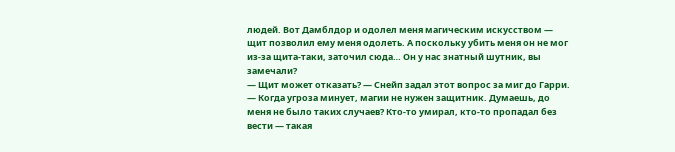людей. Вот Дамблдор и одолел меня магическим искусством — щит позволил ему меня одолеть. А поскольку убить меня он не мог из-за щита-таки, заточил сюда… Он у нас знатный шутник, вы замечали?
— Щит может отказать? — Снейп задал этот вопрос за миг до Гарри.
— Когда угроза минует, магии не нужен защитник. Думаешь, до меня не было таких случаев? Кто-то умирал, кто-то пропадал без вести — такая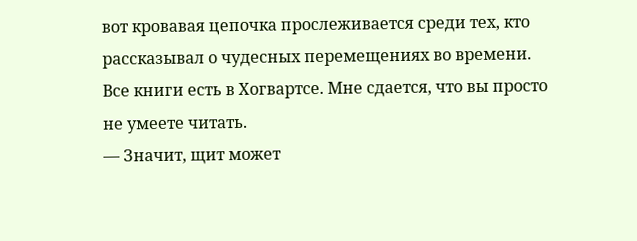вот кровавая цепочка прослеживается среди тех, кто рассказывал о чудесных перемещениях во времени. Все книги есть в Хогвартсе. Мне сдается, что вы просто не умеете читать.
— Значит, щит может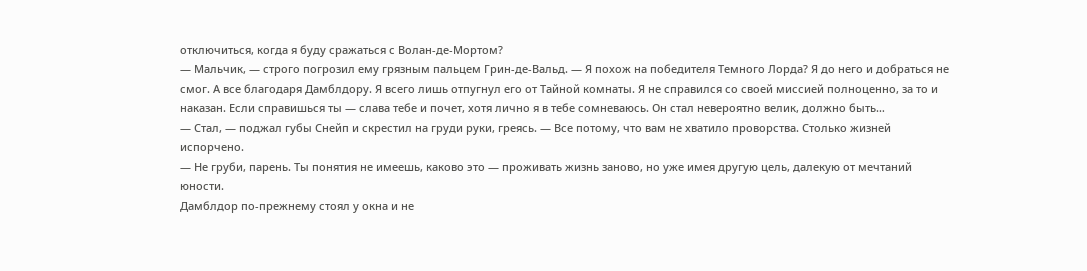отключиться, когда я буду сражаться с Волан-де-Мортом?
— Мальчик, — строго погрозил ему грязным пальцем Грин-де-Вальд. — Я похож на победителя Темного Лорда? Я до него и добраться не смог. А все благодаря Дамблдору. Я всего лишь отпугнул его от Тайной комнаты. Я не справился со своей миссией полноценно, за то и наказан. Если справишься ты — слава тебе и почет, хотя лично я в тебе сомневаюсь. Он стал невероятно велик, должно быть…
— Стал, — поджал губы Снейп и скрестил на груди руки, греясь. — Все потому, что вам не хватило проворства. Столько жизней испорчено.
— Не груби, парень. Ты понятия не имеешь, каково это — проживать жизнь заново, но уже имея другую цель, далекую от мечтаний юности.
Дамблдор по-прежнему стоял у окна и не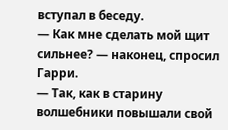вступал в беседу.
— Как мне сделать мой щит сильнее? — наконец, спросил Гарри.
— Так, как в старину волшебники повышали свой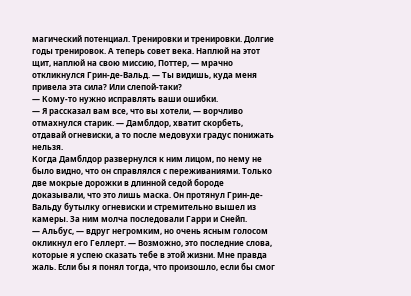магический потенциал. Тренировки и тренировки. Долгие годы тренировок. А теперь совет века. Наплюй на этот щит, наплюй на свою миссию, Поттер, — мрачно откликнулся Грин-де-Вальд. — Ты видишь, куда меня привела эта сила? Или слепой-таки?
— Кому-то нужно исправлять ваши ошибки.
— Я рассказал вам все, что вы хотели, — ворчливо отмахнулся старик. — Дамблдор, хватит скорбеть, отдавай огневиски, а то после медовухи градус понижать нельзя.
Когда Дамблдор развернулся к ним лицом, по нему не было видно, что он справлялся с переживаниями. Только две мокрые дорожки в длинной седой бороде доказывали, что это лишь маска. Он протянул Грин-де-Вальду бутылку огневиски и стремительно вышел из камеры. За ним молча последовали Гарри и Снейп.
— Альбус, — вдруг негромким, но очень ясным голосом окликнул его Геллерт. — Возможно, это последние слова, которые я успею сказать тебе в этой жизни. Мне правда жаль. Если бы я понял тогда, что произошло, если бы смог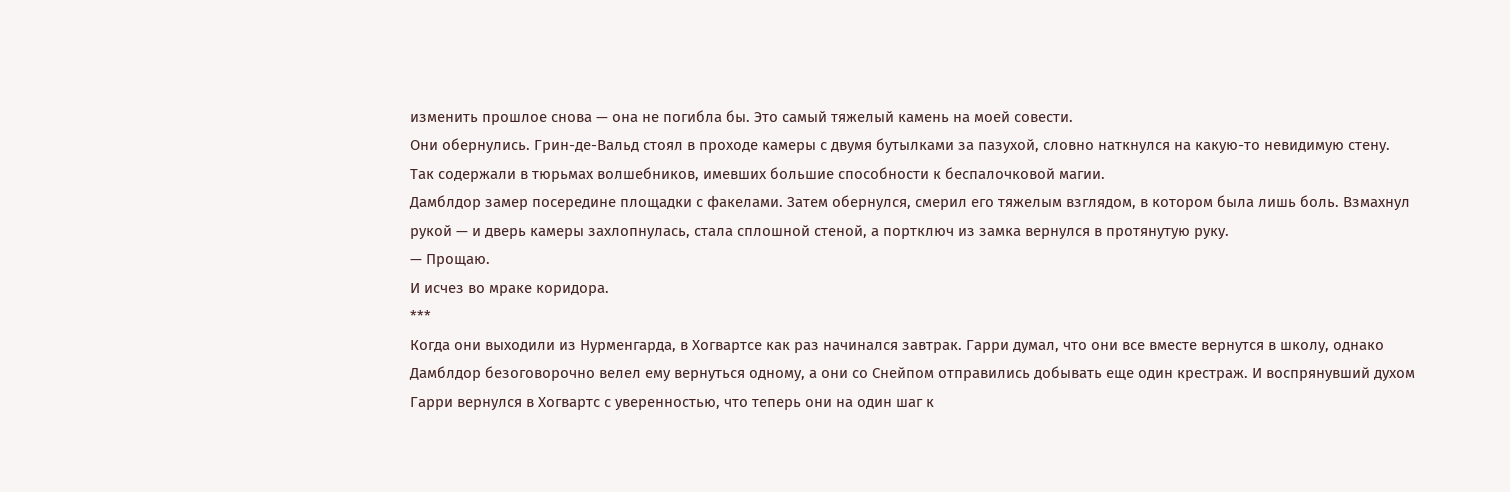изменить прошлое снова — она не погибла бы. Это самый тяжелый камень на моей совести.
Они обернулись. Грин-де-Вальд стоял в проходе камеры с двумя бутылками за пазухой, словно наткнулся на какую-то невидимую стену. Так содержали в тюрьмах волшебников, имевших большие способности к беспалочковой магии.
Дамблдор замер посередине площадки с факелами. Затем обернулся, смерил его тяжелым взглядом, в котором была лишь боль. Взмахнул рукой — и дверь камеры захлопнулась, стала сплошной стеной, а портключ из замка вернулся в протянутую руку.
— Прощаю.
И исчез во мраке коридора.
***
Когда они выходили из Нурменгарда, в Хогвартсе как раз начинался завтрак. Гарри думал, что они все вместе вернутся в школу, однако Дамблдор безоговорочно велел ему вернуться одному, а они со Снейпом отправились добывать еще один крестраж. И воспрянувший духом Гарри вернулся в Хогвартс с уверенностью, что теперь они на один шаг к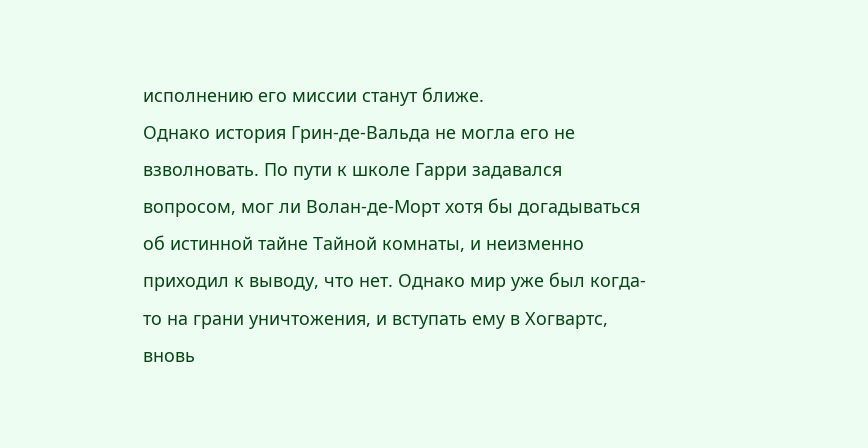исполнению его миссии станут ближе.
Однако история Грин-де-Вальда не могла его не взволновать. По пути к школе Гарри задавался вопросом, мог ли Волан-де-Морт хотя бы догадываться об истинной тайне Тайной комнаты, и неизменно приходил к выводу, что нет. Однако мир уже был когда-то на грани уничтожения, и вступать ему в Хогвартс, вновь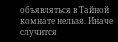объявляться в Тайной комнате нельзя. Иначе случится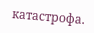катастрофа.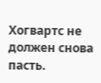Хогвартс не должен снова пасть.